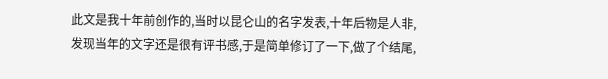此文是我十年前创作的,当时以昆仑山的名字发表,十年后物是人非,发现当年的文字还是很有评书感,于是简单修订了一下,做了个结尾,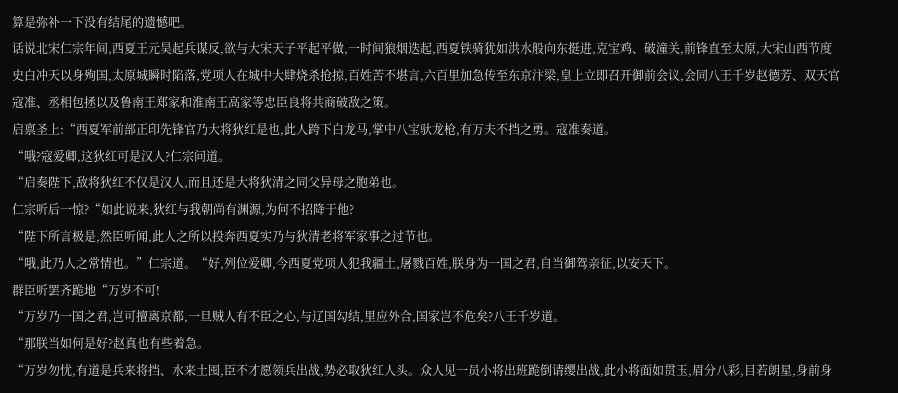算是弥补一下没有结尾的遗憾吧。
话说北宋仁宗年间,西夏王元昊起兵谋反,欲与大宋天子平起平做,一时间狼烟迭起,西夏铁骑犹如洪水般向东挺进,克宝鸡、破潼关,前锋直至太原,大宋山西节度史白冲天以身殉国,太原城瞬时陷落,党项人在城中大肆烧杀抢掠,百姓苦不堪言,六百里加急传至东京汴梁,皇上立即召开御前会议,会同八王千岁赵德芳、双天官寇准、丞相包拯以及鲁南王郑家和淮南王高家等忠臣良将共商破敌之策。
启禀圣上:“西夏军前部正印先锋官乃大将狄红是也,此人跨下白龙马,掌中八宝驮龙枪,有万夫不挡之勇。寇准奏道。
“哦?寇爱卿,这狄红可是汉人?仁宗问道。
“启奏陛下,敌将狄红不仅是汉人,而且还是大将狄清之同父异母之胞弟也。
仁宗听后一惊?“如此说来,狄红与我朝尚有渊源,为何不招降于他?
“陛下所言极是,然臣听闻,此人之所以投奔西夏实乃与狄清老将军家事之过节也。
“哦,此乃人之常情也。”仁宗道。“好,列位爱卿,今西夏党项人犯我疆土,屠戮百姓,朕身为一国之君,自当御驾亲征,以安天下。
群臣听罢齐跪地“万岁不可!
“万岁乃一国之君,岂可擅离京都,一旦贼人有不臣之心,与辽国勾结,里应外合,国家岂不危矣?八王千岁道。
“那朕当如何是好?赵真也有些着急。
“万岁勿忧,有道是兵来将挡、水来土囤,臣不才愿领兵出战,势必取狄红人头。众人见一员小将出班跪倒请缨出战,此小将面如贯玉,眉分八彩,目若朗星,身前身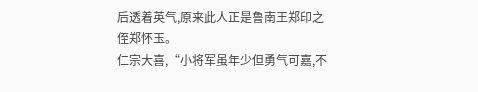后透着英气,原来此人正是鲁南王郑印之侄郑怀玉。
仁宗大喜,“小将军虽年少但勇气可嘉,不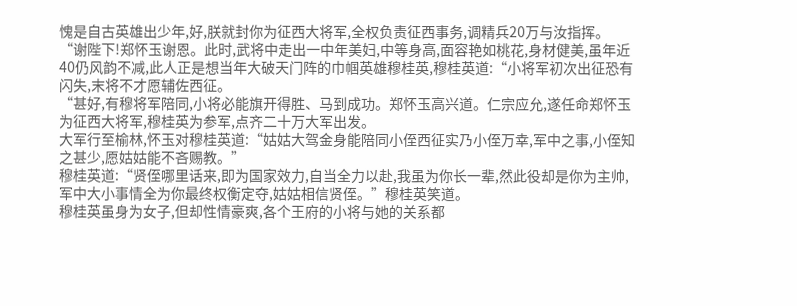愧是自古英雄出少年,好,朕就封你为征西大将军,全权负责征西事务,调精兵20万与汝指挥。
“谢陛下!郑怀玉谢恩。此时,武将中走出一中年美妇,中等身高,面容艳如桃花,身材健美,虽年近40仍风韵不减,此人正是想当年大破天门阵的巾帼英雄穆桂英,穆桂英道:“小将军初次出征恐有闪失,末将不才愿辅佐西征。
“甚好,有穆将军陪同,小将必能旗开得胜、马到成功。郑怀玉高兴道。仁宗应允,遂任命郑怀玉为征西大将军,穆桂英为参军,点齐二十万大军出发。
大军行至榆林,怀玉对穆桂英道:“姑姑大驾金身能陪同小侄西征实乃小侄万幸,军中之事,小侄知之甚少,愿姑姑能不吝赐教。”
穆桂英道:“贤侄哪里话来,即为国家效力,自当全力以赴,我虽为你长一辈,然此役却是你为主帅,军中大小事情全为你最终权衡定夺,姑姑相信贤侄。”穆桂英笑道。
穆桂英虽身为女子,但却性情豪爽,各个王府的小将与她的关系都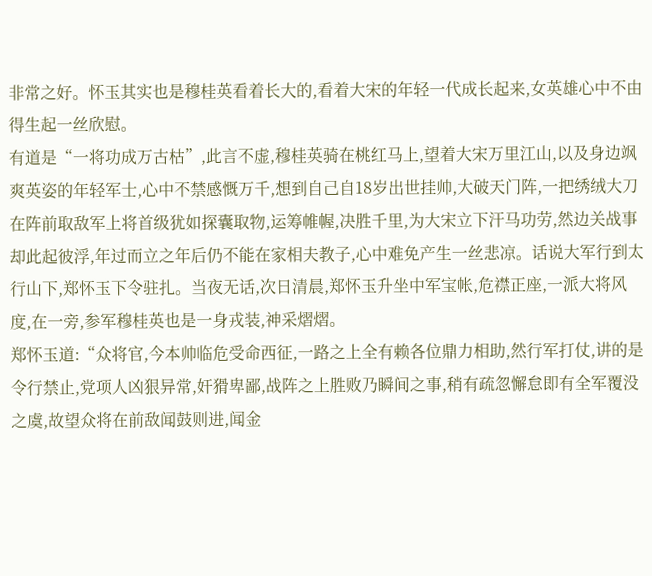非常之好。怀玉其实也是穆桂英看着长大的,看着大宋的年轻一代成长起来,女英雄心中不由得生起一丝欣慰。
有道是“一将功成万古枯”,此言不虚,穆桂英骑在桃红马上,望着大宋万里江山,以及身边飒爽英姿的年轻军士,心中不禁感慨万千,想到自己自18岁出世挂帅,大破天门阵,一把绣绒大刀在阵前取敌军上将首级犹如探囊取物,运筹帷幄,决胜千里,为大宋立下汗马功劳,然边关战事却此起彼浮,年过而立之年后仍不能在家相夫教子,心中难免产生一丝悲凉。话说大军行到太行山下,郑怀玉下令驻扎。当夜无话,次日清晨,郑怀玉升坐中军宝帐,危襟正座,一派大将风度,在一旁,参军穆桂英也是一身戎装,神采熠熠。
郑怀玉道:“众将官,今本帅临危受命西征,一路之上全有赖各位鼎力相助,然行军打仗,讲的是令行禁止,党项人凶狠异常,奸猾卑鄙,战阵之上胜败乃瞬间之事,稍有疏忽懈怠即有全军覆没之虞,故望众将在前敌闻鼓则进,闻金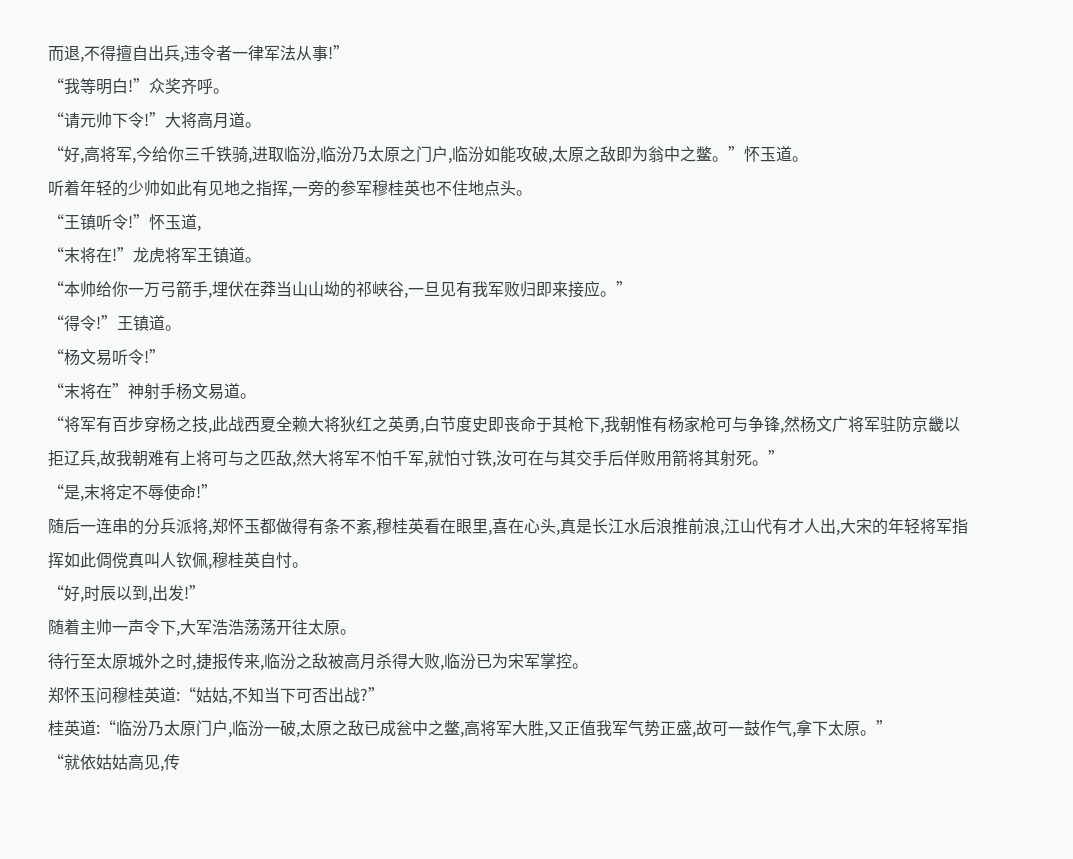而退,不得擅自出兵,违令者一律军法从事!”
“我等明白!”众奖齐呼。
“请元帅下令!”大将高月道。
“好,高将军,今给你三千铁骑,进取临汾,临汾乃太原之门户,临汾如能攻破,太原之敌即为翁中之鳖。”怀玉道。
听着年轻的少帅如此有见地之指挥,一旁的参军穆桂英也不住地点头。
“王镇听令!”怀玉道,
“末将在!”龙虎将军王镇道。
“本帅给你一万弓箭手,埋伏在莽当山山坳的祁峡谷,一旦见有我军败归即来接应。”
“得令!”王镇道。
“杨文易听令!”
“末将在”神射手杨文易道。
“将军有百步穿杨之技,此战西夏全赖大将狄红之英勇,白节度史即丧命于其枪下,我朝惟有杨家枪可与争锋,然杨文广将军驻防京畿以拒辽兵,故我朝难有上将可与之匹敌,然大将军不怕千军,就怕寸铁,汝可在与其交手后佯败用箭将其射死。”
“是,末将定不辱使命!”
随后一连串的分兵派将,郑怀玉都做得有条不紊,穆桂英看在眼里,喜在心头,真是长江水后浪推前浪,江山代有才人出,大宋的年轻将军指挥如此倜傥真叫人钦佩,穆桂英自忖。
“好,时辰以到,出发!”
随着主帅一声令下,大军浩浩荡荡开往太原。
待行至太原城外之时,捷报传来,临汾之敌被高月杀得大败,临汾已为宋军掌控。
郑怀玉问穆桂英道:“姑姑,不知当下可否出战?”
桂英道:“临汾乃太原门户,临汾一破,太原之敌已成瓮中之鳖,高将军大胜,又正值我军气势正盛,故可一鼓作气,拿下太原。”
“就依姑姑高见,传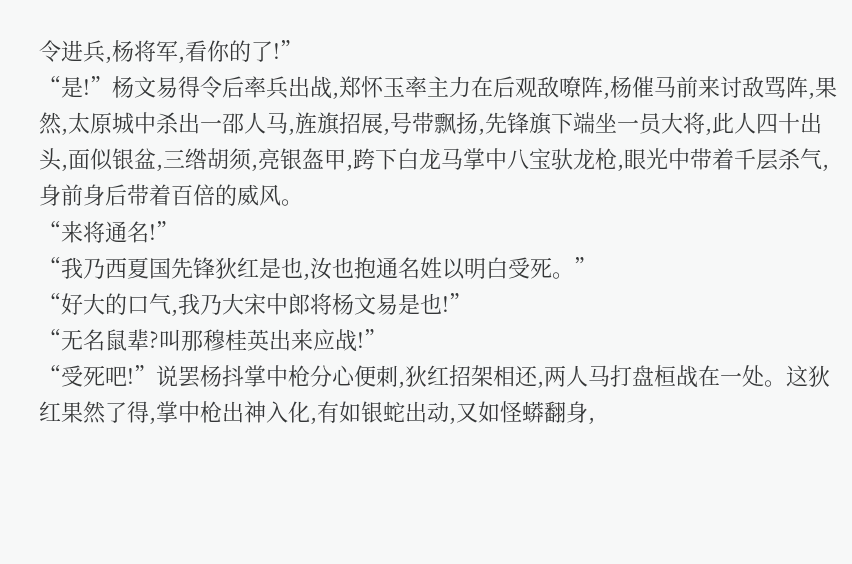令进兵,杨将军,看你的了!”
“是!”杨文易得令后率兵出战,郑怀玉率主力在后观敌嘹阵,杨催马前来讨敌骂阵,果然,太原城中杀出一邵人马,旌旗招展,号带飘扬,先锋旗下端坐一员大将,此人四十出头,面似银盆,三绺胡须,亮银盔甲,跨下白龙马掌中八宝驮龙枪,眼光中带着千层杀气,身前身后带着百倍的威风。
“来将通名!”
“我乃西夏国先锋狄红是也,汝也抱通名姓以明白受死。”
“好大的口气,我乃大宋中郎将杨文易是也!”
“无名鼠辈?叫那穆桂英出来应战!”
“受死吧!”说罢杨抖掌中枪分心便刺,狄红招架相还,两人马打盘桓战在一处。这狄红果然了得,掌中枪出神入化,有如银蛇出动,又如怪蟒翻身,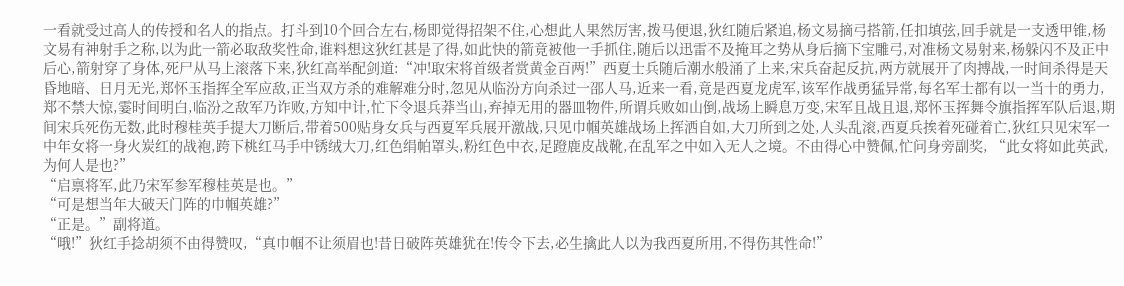一看就受过高人的传授和名人的指点。打斗到10个回合左右,杨即觉得招架不住,心想此人果然厉害,拨马便退,狄红随后紧追,杨文易摘弓搭箭,任扣填弦,回手就是一支透甲锥,杨文易有神射手之称,以为此一箭必取敌奖性命,谁料想这狄红甚是了得,如此快的箭竟被他一手抓住,随后以迅雷不及掩耳之势从身后摘下宝雕弓,对准杨文易射来,杨躲闪不及正中后心,箭射穿了身体,死尸从马上滚落下来,狄红高举配剑道:“冲!取宋将首级者赏黄金百两!”西夏士兵随后潮水般涌了上来,宋兵奋起反抗,两方就展开了肉搏战,一时间杀得是天昏地暗、日月无光,郑怀玉指挥全军应敌,正当双方杀的难解难分时,忽见从临汾方向杀过一邵人马,近来一看,竟是西夏龙虎军,该军作战勇猛异常,每名军士都有以一当十的勇力,郑不禁大惊,霎时间明白,临汾之敌军乃诈败,方知中计,忙下令退兵莽当山,弃掉无用的器皿物件,所谓兵败如山倒,战场上瞬息万变,宋军且战且退,郑怀玉挥舞令旗指挥军队后退,期间宋兵死伤无数,此时穆桂英手提大刀断后,带着500贴身女兵与西夏军兵展开激战,只见巾帼英雄战场上挥洒自如,大刀所到之处,人头乱滚,西夏兵挨着死碰着亡,狄红只见宋军一中年女将一身火炭红的战袍,跨下桃红马手中锈绒大刀,红色绢帕罩头,粉红色中衣,足蹬鹿皮战靴,在乱军之中如入无人之境。不由得心中赞佩,忙问身旁副奖, “此女将如此英武,为何人是也?”
“启禀将军,此乃宋军参军穆桂英是也。”
“可是想当年大破天门阵的巾帼英雄?”
“正是。”副将道。
“哦!”狄红手捻胡须不由得赞叹,“真巾帼不让须眉也!昔日破阵英雄犹在!传令下去,必生擒此人以为我西夏所用,不得伤其性命!”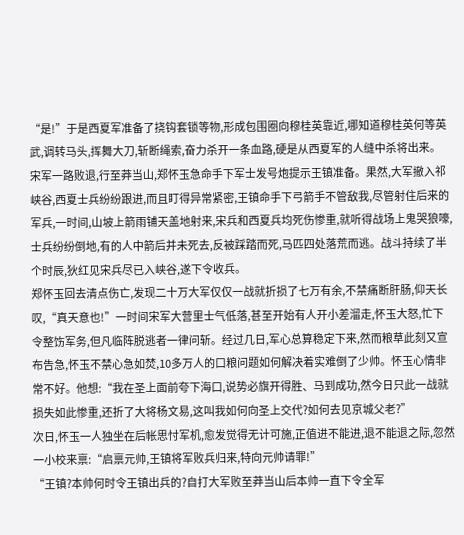“是!”于是西夏军准备了挠钩套锁等物,形成包围圈向穆桂英靠近,哪知道穆桂英何等英武,调转马头,挥舞大刀,斩断绳索,奋力杀开一条血路,硬是从西夏军的人缝中杀将出来。
宋军一路败退,行至莽当山,郑怀玉急命手下军士发号炮提示王镇准备。果然,大军撤入祁峡谷,西夏士兵纷纷跟进,而且盯得异常紧密,王镇命手下弓箭手不管敌我,尽管射住后来的军兵,一时间,山坡上箭雨铺天盖地射来,宋兵和西夏兵均死伤惨重,就听得战场上鬼哭狼嚎,士兵纷纷倒地,有的人中箭后并未死去,反被踩踏而死,马匹四处落荒而逃。战斗持续了半个时辰,狄红见宋兵尽已入峡谷,遂下令收兵。
郑怀玉回去清点伤亡,发现二十万大军仅仅一战就折损了七万有余,不禁痛断肝肠,仰天长叹,“真天意也!”一时间宋军大营里士气低落,甚至开始有人开小差溜走,怀玉大怒,忙下令整饬军务,但凡临阵脱逃者一律问斩。经过几日,军心总算稳定下来,然而粮草此刻又宣布告急,怀玉不禁心急如焚,10多万人的口粮问题如何解决着实难倒了少帅。怀玉心情非常不好。他想:“我在圣上面前夸下海口,说势必旗开得胜、马到成功,然今日只此一战就损失如此惨重,还折了大将杨文易,这叫我如何向圣上交代?如何去见京城父老?”
次日,怀玉一人独坐在后帐思忖军机,愈发觉得无计可施,正值进不能进,退不能退之际,忽然一小校来禀:“启禀元帅,王镇将军败兵归来,特向元帅请罪!”
“王镇?本帅何时令王镇出兵的?自打大军败至莽当山后本帅一直下令全军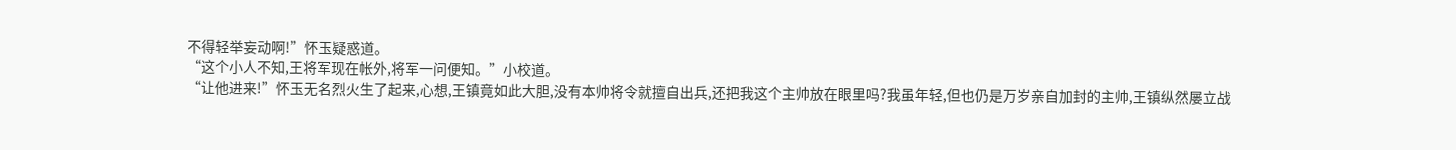不得轻举妄动啊!”怀玉疑惑道。
“这个小人不知,王将军现在帐外,将军一问便知。”小校道。
“让他进来!”怀玉无名烈火生了起来,心想,王镇竟如此大胆,没有本帅将令就擅自出兵,还把我这个主帅放在眼里吗?我虽年轻,但也仍是万岁亲自加封的主帅,王镇纵然屡立战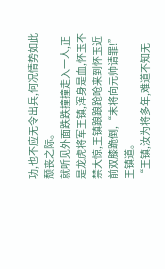功,也不应无令出兵,何况情势如此颓丧之际。
就听见外面跌跌撞撞走入一人,正是龙虎将军王镇,浑身是血,怀玉不禁大惊,王镇踉踉跄呛来到怀玉近前双膝跪倒,“末将向元帅请罪!”王镇道。
“王镇,汝为将多年,难道不知无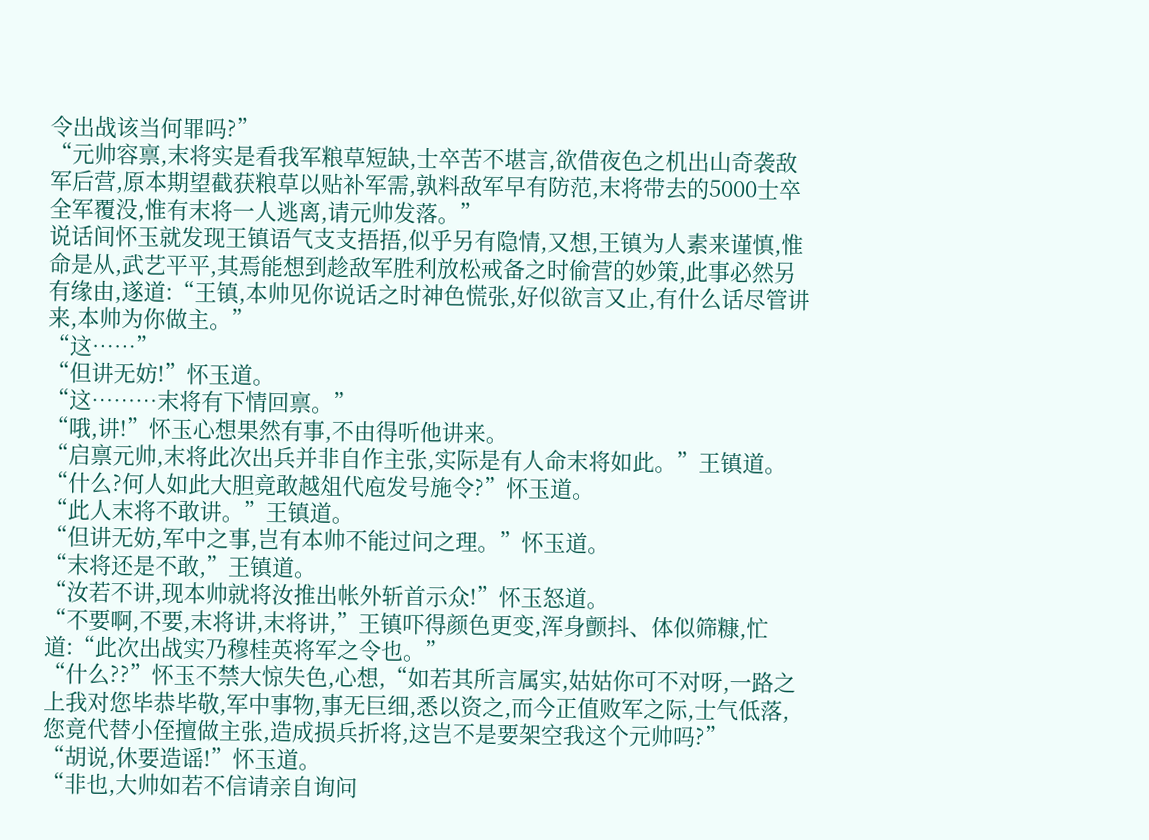令出战该当何罪吗?”
“元帅容禀,末将实是看我军粮草短缺,士卒苦不堪言,欲借夜色之机出山奇袭敌军后营,原本期望截获粮草以贴补军需,孰料敌军早有防范,末将带去的5000士卒全军覆没,惟有末将一人逃离,请元帅发落。”
说话间怀玉就发现王镇语气支支捂捂,似乎另有隐情,又想,王镇为人素来谨慎,惟命是从,武艺平平,其焉能想到趁敌军胜利放松戒备之时偷营的妙策,此事必然另有缘由,遂道:“王镇,本帅见你说话之时神色慌张,好似欲言又止,有什么话尽管讲来,本帅为你做主。”
“这……”
“但讲无妨!”怀玉道。
“这………末将有下情回禀。”
“哦,讲!”怀玉心想果然有事,不由得听他讲来。
“启禀元帅,末将此次出兵并非自作主张,实际是有人命末将如此。”王镇道。
“什么?何人如此大胆竟敢越俎代庖发号施令?”怀玉道。
“此人末将不敢讲。”王镇道。
“但讲无妨,军中之事,岂有本帅不能过问之理。”怀玉道。
“末将还是不敢,”王镇道。
“汝若不讲,现本帅就将汝推出帐外斩首示众!”怀玉怒道。
“不要啊,不要,末将讲,末将讲,”王镇吓得颜色更变,浑身颤抖、体似筛糠,忙道:“此次出战实乃穆桂英将军之令也。”
“什么??”怀玉不禁大惊失色,心想,“如若其所言属实,姑姑你可不对呀,一路之上我对您毕恭毕敬,军中事物,事无巨细,悉以资之,而今正值败军之际,士气低落,您竟代替小侄擅做主张,造成损兵折将,这岂不是要架空我这个元帅吗?”
“胡说,休要造谣!”怀玉道。
“非也,大帅如若不信请亲自询问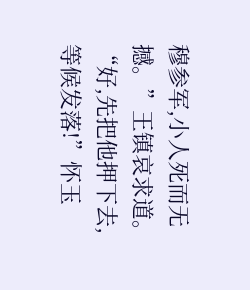穆参军,小人死而无撼。”王镇哀求道。
“好,先把他押下去,等候发落!”怀玉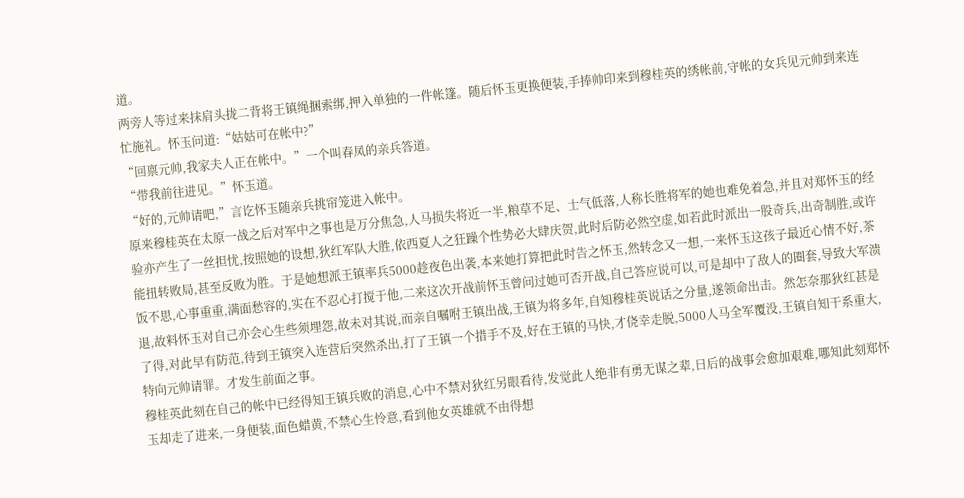道。
两旁人等过来抹肩头拢二背将王镇绳捆索绑,押入单独的一件帐篷。随后怀玉更换便装,手捧帅印来到穆桂英的绣帐前,守帐的女兵见元帅到来连忙施礼。怀玉问道:“姑姑可在帐中?”
“回禀元帅,我家夫人正在帐中。”一个叫春凤的亲兵答道。
“带我前往进见。”怀玉道。
“好的,元帅请吧,”言讫怀玉随亲兵挑帘笼进入帐中。
原来穆桂英在太原一战之后对军中之事也是万分焦急,人马损失将近一半,粮草不足、士气低落,人称长胜将军的她也难免着急,并且对郑怀玉的经验亦产生了一丝担忧,按照她的设想,狄红军队大胜,依西夏人之狂躁个性势必大肆庆贺,此时后防必然空虚,如若此时派出一股奇兵,出奇制胜,或许能扭转败局,甚至反败为胜。于是她想派王镇率兵5000趁夜色出袭,本来她打算把此时告之怀玉,然转念又一想,一来怀玉这孩子最近心情不好,茶饭不思,心事重重,满面愁容的,实在不忍心打搅于他,二来这次开战前怀玉曾问过她可否开战,自己答应说可以,可是却中了敌人的圈套,导致大军溃退,故料怀玉对自己亦会心生些须埋怨,故未对其说,而亲自嘱咐王镇出战,王镇为将多年,自知穆桂英说话之分量,遂领命出击。然怎奈那狄红甚是了得,对此早有防范,待到王镇突入连营后突然杀出,打了王镇一个措手不及,好在王镇的马快,才侥幸走脱,5000人马全军覆没,王镇自知干系重大,特向元帅请罪。才发生前面之事。
穆桂英此刻在自己的帐中已经得知王镇兵败的消息,心中不禁对狄红另眼看待,发觉此人绝非有勇无谋之辈,日后的战事会愈加艰难,哪知此刻郑怀玉却走了进来,一身便装,面色蜡黄,不禁心生怜意,看到他女英雄就不由得想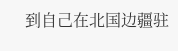到自己在北国边疆驻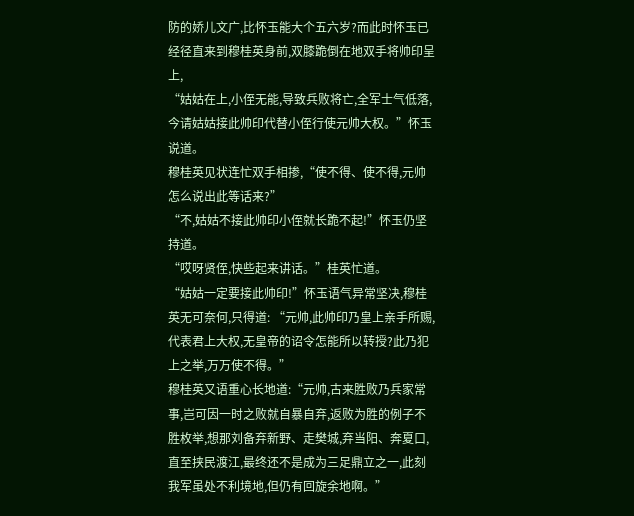防的娇儿文广,比怀玉能大个五六岁?而此时怀玉已经径直来到穆桂英身前,双膝跪倒在地双手将帅印呈上,
“姑姑在上,小侄无能,导致兵败将亡,全军士气低落,今请姑姑接此帅印代替小侄行使元帅大权。”怀玉说道。
穆桂英见状连忙双手相掺,“使不得、使不得,元帅怎么说出此等话来?”
“不,姑姑不接此帅印小侄就长跪不起!”怀玉仍坚持道。
“哎呀贤侄,快些起来讲话。”桂英忙道。
“姑姑一定要接此帅印!”怀玉语气异常坚决,穆桂英无可奈何,只得道: “元帅,此帅印乃皇上亲手所赐,代表君上大权,无皇帝的诏令怎能所以转授?此乃犯上之举,万万使不得。”
穆桂英又语重心长地道:“元帅,古来胜败乃兵家常事,岂可因一时之败就自暴自弃,返败为胜的例子不胜枚举,想那刘备弃新野、走樊城,弃当阳、奔夏口,直至挟民渡江,最终还不是成为三足鼎立之一,此刻我军虽处不利境地,但仍有回旋余地啊。”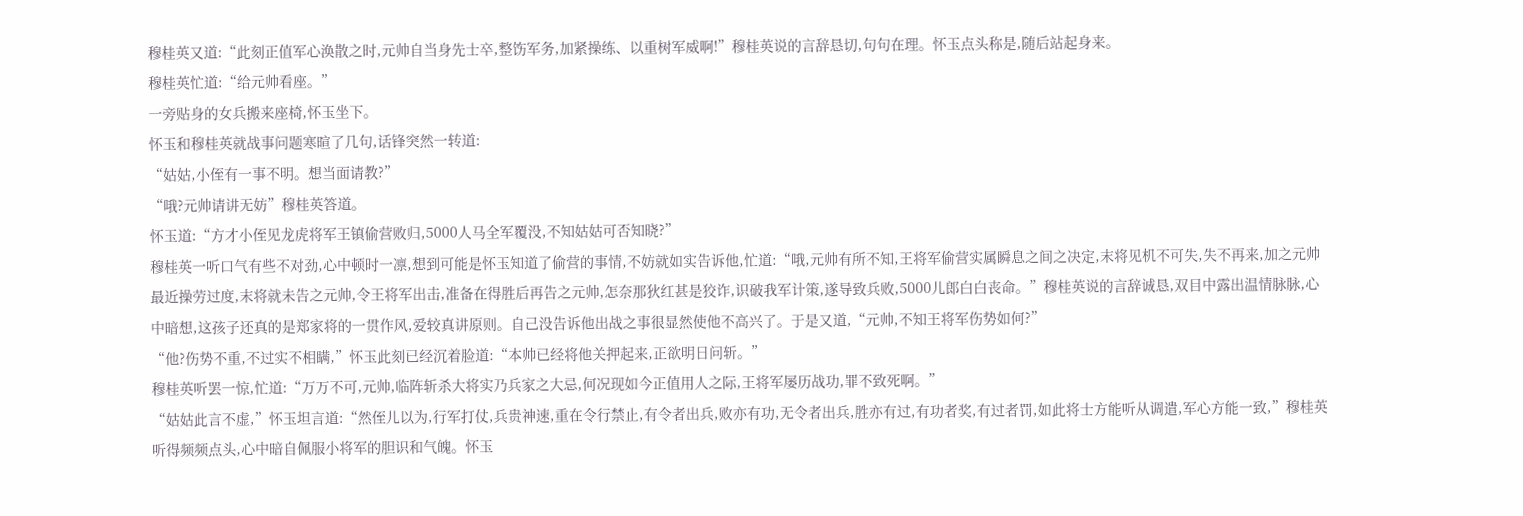穆桂英又道:“此刻正值军心涣散之时,元帅自当身先士卒,整饬军务,加紧操练、以重树军威啊!”穆桂英说的言辞恳切,句句在理。怀玉点头称是,随后站起身来。
穆桂英忙道:“给元帅看座。”
一旁贴身的女兵搬来座椅,怀玉坐下。
怀玉和穆桂英就战事问题寒暄了几句,话锋突然一转道:
“姑姑,小侄有一事不明。想当面请教?”
“哦?元帅请讲无妨”穆桂英答道。
怀玉道:“方才小侄见龙虎将军王镇偷营败归,5000人马全军覆没,不知姑姑可否知晓?”
穆桂英一听口气有些不对劲,心中顿时一凛,想到可能是怀玉知道了偷营的事情,不妨就如实告诉他,忙道:“哦,元帅有所不知,王将军偷营实属瞬息之间之决定,末将见机不可失,失不再来,加之元帅最近操劳过度,末将就未告之元帅,令王将军出击,准备在得胜后再告之元帅,怎奈那狄红甚是狡诈,识破我军计策,遂导致兵败,5000儿郎白白丧命。”穆桂英说的言辞诚恳,双目中露出温情脉脉,心中暗想,这孩子还真的是郑家将的一贯作风,爱较真讲原则。自己没告诉他出战之事很显然使他不高兴了。于是又道,“元帅,不知王将军伤势如何?”
“他?伤势不重,不过实不相瞒,”怀玉此刻已经沉着脸道:“本帅已经将他关押起来,正欲明日问斩。”
穆桂英听罢一惊,忙道:“万万不可,元帅,临阵斩杀大将实乃兵家之大忌,何况现如今正值用人之际,王将军屡历战功,罪不致死啊。”
“姑姑此言不虚,”怀玉坦言道:“然侄儿以为,行军打仗,兵贵神速,重在令行禁止,有令者出兵,败亦有功,无令者出兵,胜亦有过,有功者奖,有过者罚,如此将士方能听从调遣,军心方能一致,”穆桂英听得频频点头,心中暗自佩服小将军的胆识和气魄。怀玉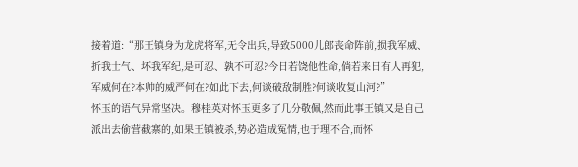接着道:“那王镇身为龙虎将军,无令出兵,导致5000儿郎丧命阵前,损我军威、折我士气、坏我军纪,是可忍、孰不可忍?今日若饶他性命,倘若来日有人再犯,军威何在?本帅的威严何在?如此下去,何谈破敌制胜?何谈收复山河?”
怀玉的语气异常坚决。穆桂英对怀玉更多了几分敬佩,然而此事王镇又是自己派出去偷营截寨的,如果王镇被杀,势必造成冤情,也于理不合,而怀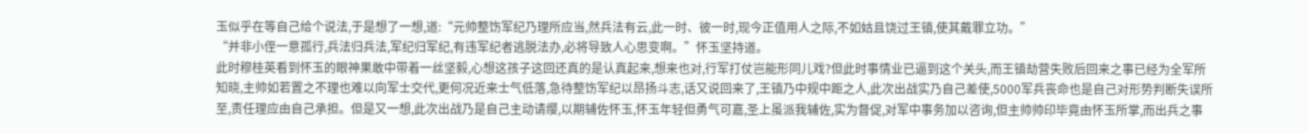玉似乎在等自己给个说法,于是想了一想,道:“元帅整饬军纪乃理所应当,然兵法有云,此一时、彼一时,现今正值用人之际,不如姑且饶过王镇,使其戴罪立功。”
“并非小侄一意孤行,兵法归兵法,军纪归军纪,有违军纪者逃脱法办,必将导致人心思变啊。”怀玉坚持道。
此时穆桂英看到怀玉的眼神果敢中带着一丝坚毅,心想这孩子这回还真的是认真起来,想来也对,行军打仗岂能形同儿戏?但此时事情业已逼到这个关头,而王镇劫营失败后回来之事已经为全军所知晓,主帅如若置之不理也难以向军士交代,更何况近来士气低落,急待整饬军纪以昂扬斗志,话又说回来了,王镇乃中规中距之人,此次出战实乃自己差使,5000军兵丧命也是自己对形势判断失误所至,责任理应由自己承担。但是又一想,此次出战乃是自己主动请缨,以期辅佐怀玉,怀玉年轻但勇气可嘉,圣上虽派我辅佐,实为督促,对军中事务加以咨询,但主帅帅印毕竟由怀玉所掌,而出兵之事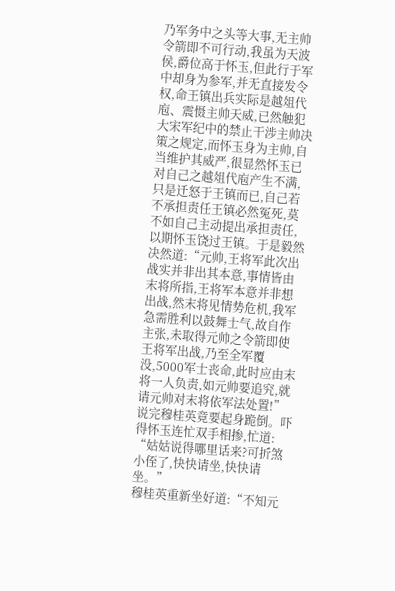乃军务中之头等大事,无主帅令箭即不可行动,我虽为天波侯,爵位高于怀玉,但此行于军中却身为参军,并无直接发令权,命王镇出兵实际是越俎代庖、震慑主帅天威,已然触犯大宋军纪中的禁止干涉主帅决策之规定,而怀玉身为主帅,自当维护其威严,很显然怀玉已对自己之越俎代庖产生不满,只是迁怒于王镇而已,自己若不承担责任王镇必然冤死,莫不如自己主动提出承担责任,以期怀玉饶过王镇。于是毅然决然道:“元帅,王将军此次出战实并非出其本意,事情皆由末将所指,王将军本意并非想出战,然末将见情势危机,我军急需胜利以鼓舞士气,故自作主张,未取得元帅之令箭即使王将军出战,乃至全军覆没,5000军士丧命,此时应由末将一人负责,如元帅要追究,就请元帅对末将依军法处置!”说完穆桂英竟要起身跪倒。吓得怀玉连忙双手相掺,忙道: “姑姑说得哪里话来?可折煞小侄了,快快请坐,快快请坐。”
穆桂英重新坐好道:“不知元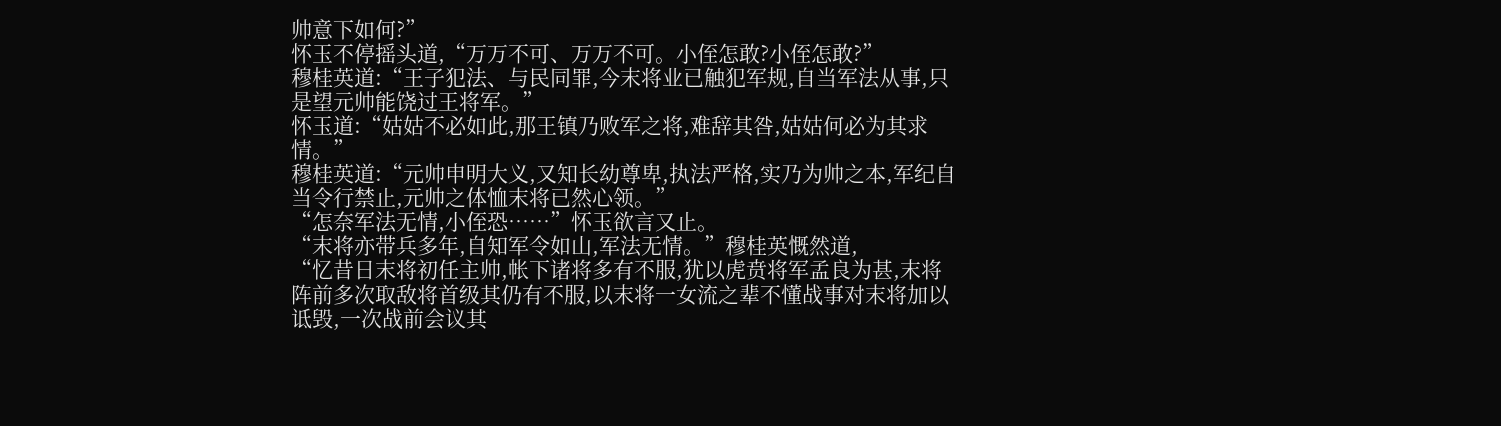帅意下如何?”
怀玉不停摇头道,“万万不可、万万不可。小侄怎敢?小侄怎敢?”
穆桂英道:“王子犯法、与民同罪,今末将业已触犯军规,自当军法从事,只是望元帅能饶过王将军。”
怀玉道:“姑姑不必如此,那王镇乃败军之将,难辞其咎,姑姑何必为其求情。”
穆桂英道:“元帅申明大义,又知长幼尊卑,执法严格,实乃为帅之本,军纪自当令行禁止,元帅之体恤末将已然心领。”
“怎奈军法无情,小侄恐……”怀玉欲言又止。
“末将亦带兵多年,自知军令如山,军法无情。”穆桂英慨然道,
“忆昔日末将初任主帅,帐下诸将多有不服,犹以虎贲将军孟良为甚,末将阵前多次取敌将首级其仍有不服,以末将一女流之辈不懂战事对末将加以诋毁,一次战前会议其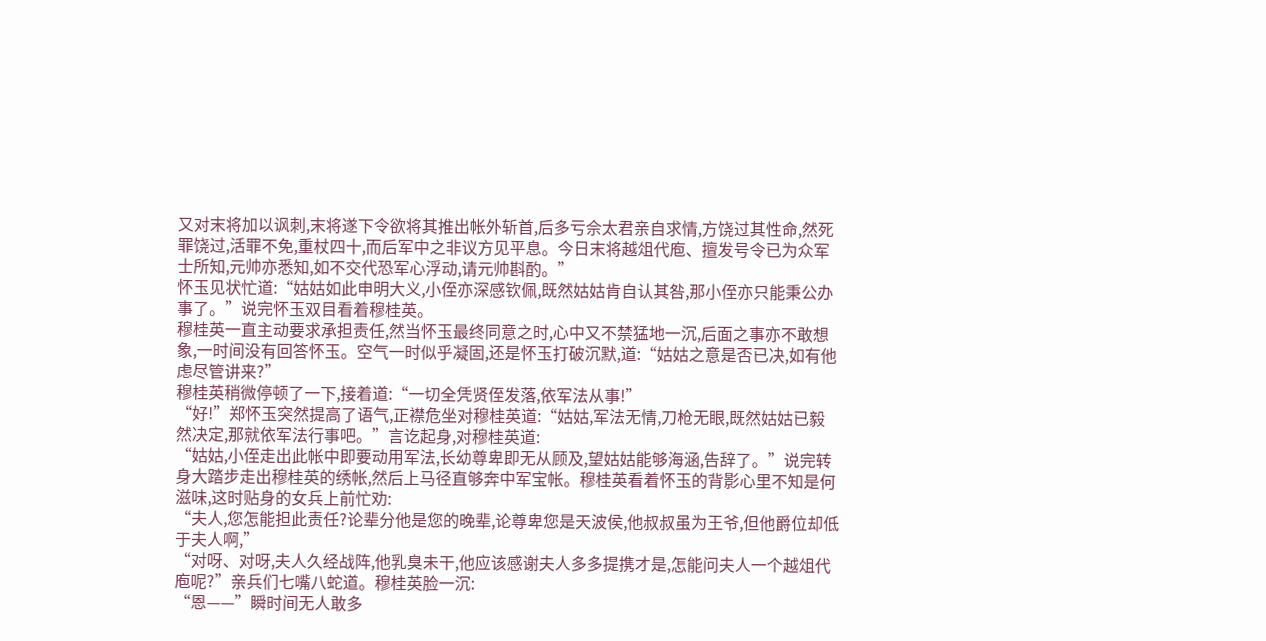又对末将加以讽刺,末将遂下令欲将其推出帐外斩首,后多亏佘太君亲自求情,方饶过其性命,然死罪饶过,活罪不免,重杖四十,而后军中之非议方见平息。今日末将越俎代庖、擅发号令已为众军士所知,元帅亦悉知,如不交代恐军心浮动,请元帅斟酌。”
怀玉见状忙道:“姑姑如此申明大义,小侄亦深感钦佩,既然姑姑肯自认其咎,那小侄亦只能秉公办事了。”说完怀玉双目看着穆桂英。
穆桂英一直主动要求承担责任,然当怀玉最终同意之时,心中又不禁猛地一沉,后面之事亦不敢想象,一时间没有回答怀玉。空气一时似乎凝固,还是怀玉打破沉默,道:“姑姑之意是否已决,如有他虑尽管讲来?”
穆桂英稍微停顿了一下,接着道:“一切全凭贤侄发落,依军法从事!”
“好!”郑怀玉突然提高了语气,正襟危坐对穆桂英道:“姑姑,军法无情,刀枪无眼,既然姑姑已毅然决定,那就依军法行事吧。”言讫起身,对穆桂英道:
“姑姑,小侄走出此帐中即要动用军法,长幼尊卑即无从顾及,望姑姑能够海涵,告辞了。”说完转身大踏步走出穆桂英的绣帐,然后上马径直够奔中军宝帐。穆桂英看着怀玉的背影心里不知是何滋味,这时贴身的女兵上前忙劝:
“夫人,您怎能担此责任?论辈分他是您的晚辈,论尊卑您是天波侯,他叔叔虽为王爷,但他爵位却低于夫人啊,”
“对呀、对呀,夫人久经战阵,他乳臭未干,他应该感谢夫人多多提携才是,怎能问夫人一个越俎代庖呢?”亲兵们七嘴八蛇道。穆桂英脸一沉:
“恩——”瞬时间无人敢多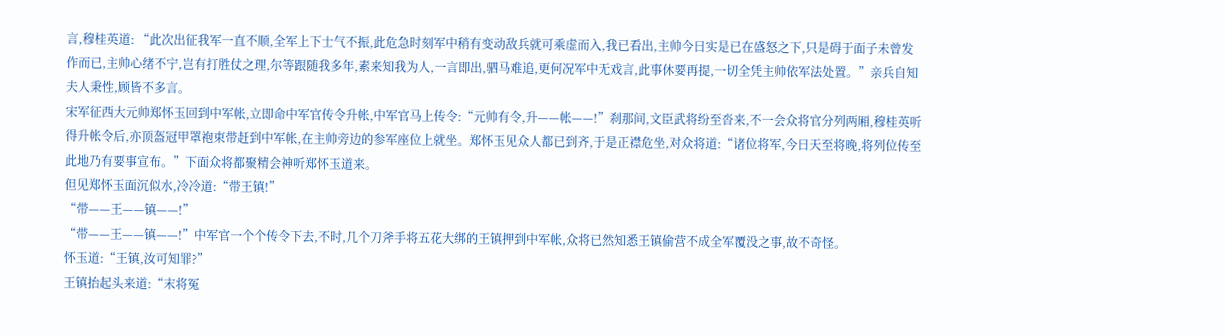言,穆桂英道: “此次出征我军一直不顺,全军上下士气不振,此危急时刻军中稍有变动敌兵就可乘虚而入,我已看出,主帅今日实是已在盛怒之下,只是碍于面子未曾发作而已,主帅心绪不宁,岂有打胜仗之理,尔等跟随我多年,素来知我为人,一言即出,驷马难追,更何况军中无戏言,此事休要再提,一切全凭主帅依军法处置。”亲兵自知夫人秉性,顾皆不多言。
宋军征西大元帅郑怀玉回到中军帐,立即命中军官传令升帐,中军官马上传令:“元帅有令,升——帐——!”刹那间,文臣武将纷至沓来,不一会众将官分列两厢,穆桂英听得升帐令后,亦顶盔冠甲罩袍束带赶到中军帐,在主帅旁边的参军座位上就坐。郑怀玉见众人都已到齐,于是正襟危坐,对众将道:“诸位将军,今日天至将晚,将列位传至此地乃有要事宣布。”下面众将都聚精会神听郑怀玉道来。
但见郑怀玉面沉似水,冷冷道:“带王镇!”
“带——王——镇——!”
“带——王——镇——!”中军官一个个传令下去,不时,几个刀斧手将五花大绑的王镇押到中军帐,众将已然知悉王镇偷营不成全军覆没之事,故不奇怪。
怀玉道:“王镇,汝可知罪?”
王镇抬起头来道:“末将冤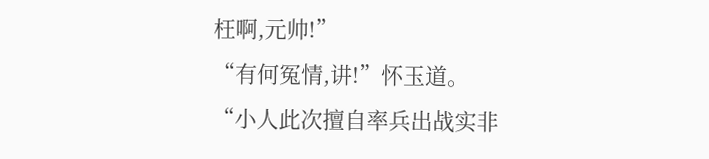枉啊,元帅!”
“有何冤情,讲!”怀玉道。
“小人此次擅自率兵出战实非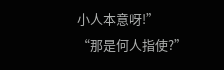小人本意呀!”
“那是何人指使?”